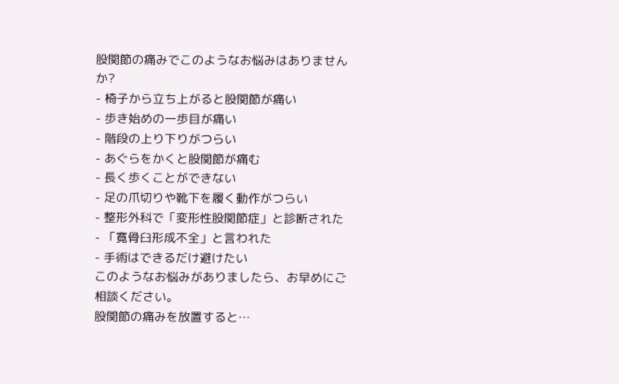股関節の痛みでこのようなお悩みはありませんか?
- 椅子から立ち上がると股関節が痛い
- 歩き始めの一歩目が痛い
- 階段の上り下りがつらい
- あぐらをかくと股関節が痛む
- 長く歩くことができない
- 足の爪切りや靴下を履く動作がつらい
- 整形外科で「変形性股関節症」と診断された
- 「寛骨臼形成不全」と言われた
- 手術はできるだけ避けたい
このようなお悩みがありましたら、お早めにご相談ください。
股関節の痛みを放置すると…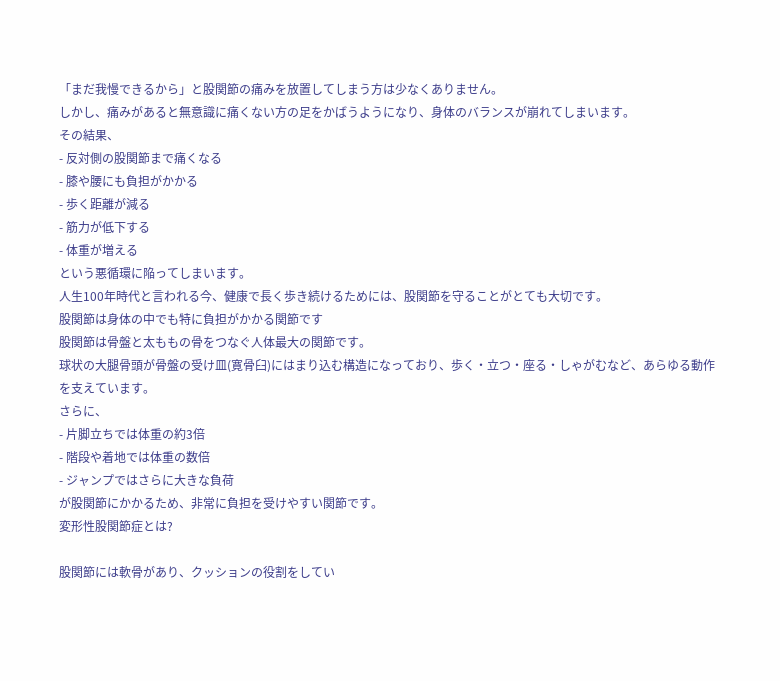「まだ我慢できるから」と股関節の痛みを放置してしまう方は少なくありません。
しかし、痛みがあると無意識に痛くない方の足をかばうようになり、身体のバランスが崩れてしまいます。
その結果、
- 反対側の股関節まで痛くなる
- 膝や腰にも負担がかかる
- 歩く距離が減る
- 筋力が低下する
- 体重が増える
という悪循環に陥ってしまいます。
人生100年時代と言われる今、健康で長く歩き続けるためには、股関節を守ることがとても大切です。
股関節は身体の中でも特に負担がかかる関節です
股関節は骨盤と太ももの骨をつなぐ人体最大の関節です。
球状の大腿骨頭が骨盤の受け皿(寛骨臼)にはまり込む構造になっており、歩く・立つ・座る・しゃがむなど、あらゆる動作を支えています。
さらに、
- 片脚立ちでは体重の約3倍
- 階段や着地では体重の数倍
- ジャンプではさらに大きな負荷
が股関節にかかるため、非常に負担を受けやすい関節です。
変形性股関節症とは?

股関節には軟骨があり、クッションの役割をしてい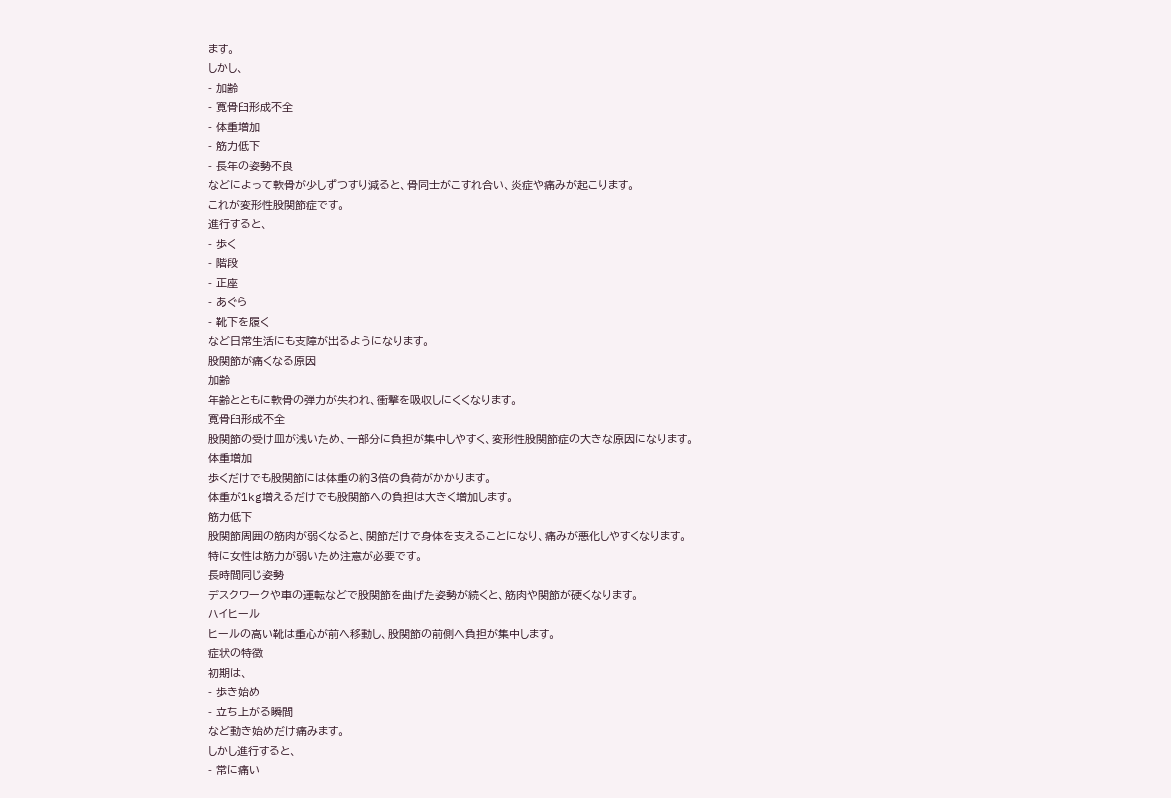ます。
しかし、
- 加齢
- 寛骨臼形成不全
- 体重増加
- 筋力低下
- 長年の姿勢不良
などによって軟骨が少しずつすり減ると、骨同士がこすれ合い、炎症や痛みが起こります。
これが変形性股関節症です。
進行すると、
- 歩く
- 階段
- 正座
- あぐら
- 靴下を履く
など日常生活にも支障が出るようになります。
股関節が痛くなる原因
加齢
年齢とともに軟骨の弾力が失われ、衝撃を吸収しにくくなります。
寛骨臼形成不全
股関節の受け皿が浅いため、一部分に負担が集中しやすく、変形性股関節症の大きな原因になります。
体重増加
歩くだけでも股関節には体重の約3倍の負荷がかかります。
体重が1kg増えるだけでも股関節への負担は大きく増加します。
筋力低下
股関節周囲の筋肉が弱くなると、関節だけで身体を支えることになり、痛みが悪化しやすくなります。
特に女性は筋力が弱いため注意が必要です。
長時間同じ姿勢
デスクワークや車の運転などで股関節を曲げた姿勢が続くと、筋肉や関節が硬くなります。
ハイヒール
ヒールの高い靴は重心が前へ移動し、股関節の前側へ負担が集中します。
症状の特徴
初期は、
- 歩き始め
- 立ち上がる瞬間
など動き始めだけ痛みます。
しかし進行すると、
- 常に痛い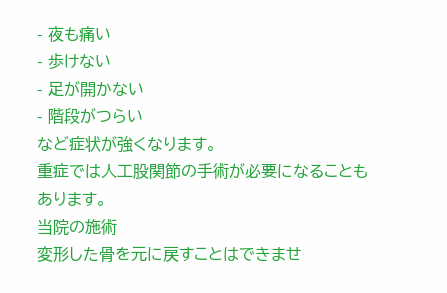- 夜も痛い
- 歩けない
- 足が開かない
- 階段がつらい
など症状が強くなります。
重症では人工股関節の手術が必要になることもあります。
当院の施術
変形した骨を元に戻すことはできませ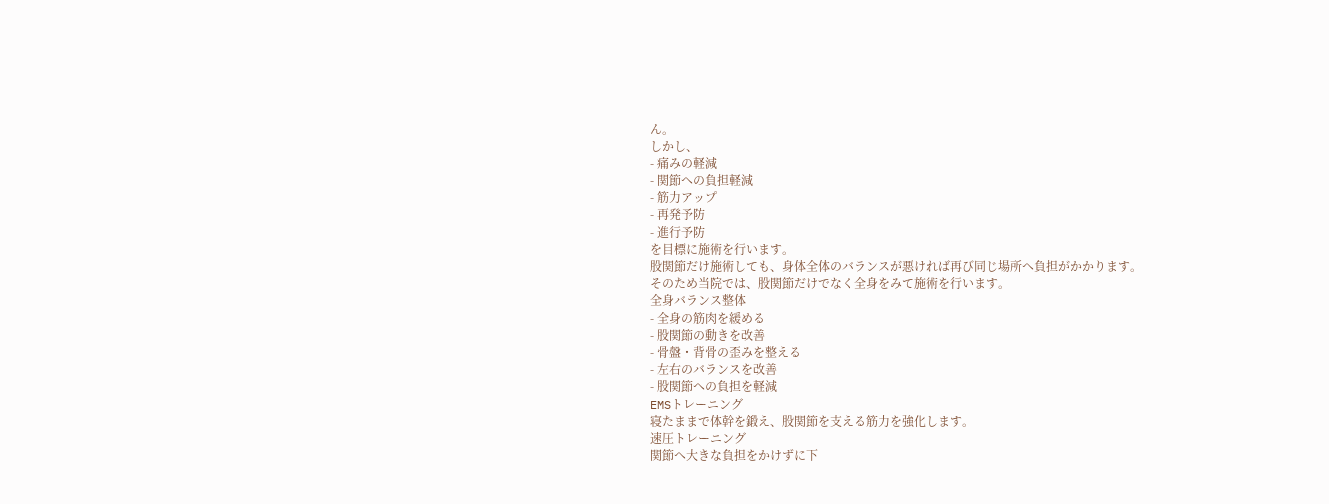ん。
しかし、
- 痛みの軽減
- 関節への負担軽減
- 筋力アップ
- 再発予防
- 進行予防
を目標に施術を行います。
股関節だけ施術しても、身体全体のバランスが悪ければ再び同じ場所へ負担がかかります。
そのため当院では、股関節だけでなく全身をみて施術を行います。
全身バランス整体
- 全身の筋肉を緩める
- 股関節の動きを改善
- 骨盤・背骨の歪みを整える
- 左右のバランスを改善
- 股関節への負担を軽減
EMSトレーニング
寝たままで体幹を鍛え、股関節を支える筋力を強化します。
速圧トレーニング
関節へ大きな負担をかけずに下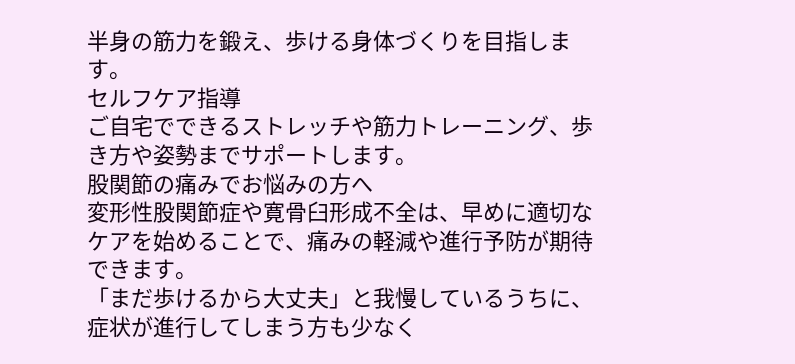半身の筋力を鍛え、歩ける身体づくりを目指します。
セルフケア指導
ご自宅でできるストレッチや筋力トレーニング、歩き方や姿勢までサポートします。
股関節の痛みでお悩みの方へ
変形性股関節症や寛骨臼形成不全は、早めに適切なケアを始めることで、痛みの軽減や進行予防が期待できます。
「まだ歩けるから大丈夫」と我慢しているうちに、症状が進行してしまう方も少なく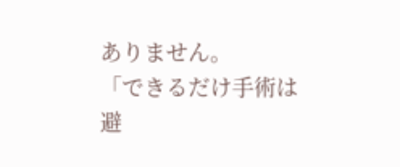ありません。
「できるだけ手術は避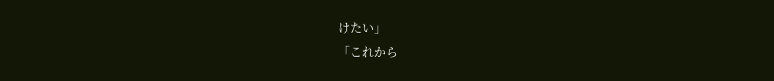けたい」
「これから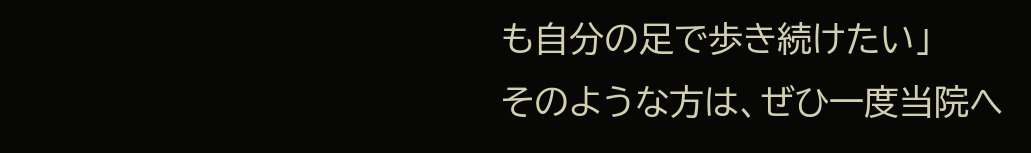も自分の足で歩き続けたい」
そのような方は、ぜひ一度当院へ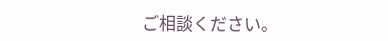ご相談ください。